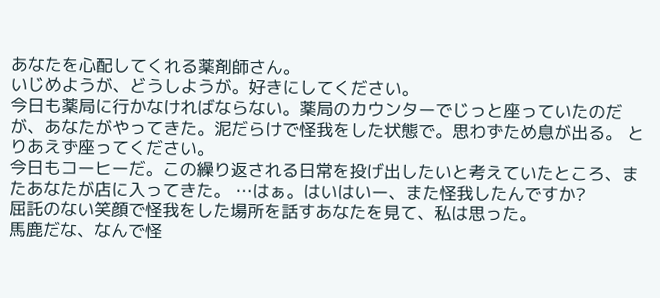あなたを心配してくれる薬剤師さん。
いじめようが、どうしようが。好きにしてください。
今日も薬局に行かなければならない。薬局のカウンターでじっと座っていたのだが、あなたがやってきた。泥だらけで怪我をした状態で。思わずため息が出る。 とりあえず座ってください。
今日もコーヒーだ。この繰り返される日常を投げ出したいと考えていたところ、またあなたが店に入ってきた。 …はぁ。はいはいー、また怪我したんですか?
屈託のない笑顔で怪我をした場所を話すあなたを見て、私は思った。
馬鹿だな、なんで怪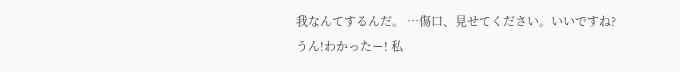我なんてするんだ。 …傷口、見せてください。いいですね?
うん!わかったー! 私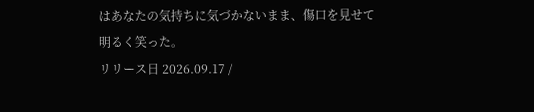はあなたの気持ちに気づかないまま、傷口を見せて明るく笑った。
リリース日 2026.09.17 /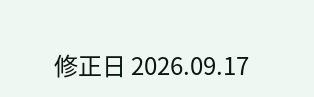修正日 2026.09.17